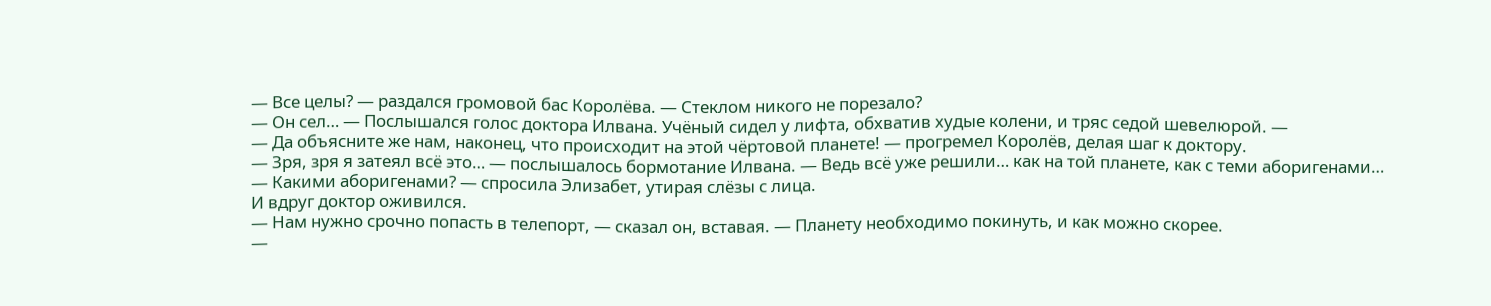— Все целы? — раздался громовой бас Королёва. — Стеклом никого не порезало?
— Он сел… — Послышался голос доктора Илвана. Учёный сидел у лифта, обхватив худые колени, и тряс седой шевелюрой. —
— Да объясните же нам, наконец, что происходит на этой чёртовой планете! — прогремел Королёв, делая шаг к доктору.
— Зря, зря я затеял всё это… — послышалось бормотание Илвана. — Ведь всё уже решили… как на той планете, как с теми аборигенами…
— Какими аборигенами? — спросила Элизабет, утирая слёзы с лица.
И вдруг доктор оживился.
— Нам нужно срочно попасть в телепорт, — сказал он, вставая. — Планету необходимо покинуть, и как можно скорее.
—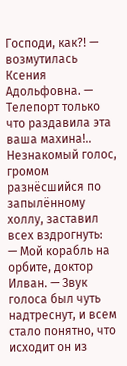Господи, как?! — возмутилась Ксения Адольфовна. — Телепорт только что раздавила эта ваша махина!..
Незнакомый голос, громом разнёсшийся по запылённому холлу, заставил всех вздрогнуть:
— Мой корабль на орбите, доктор Илван. — Звук голоса был чуть надтреснут, и всем стало понятно, что исходит он из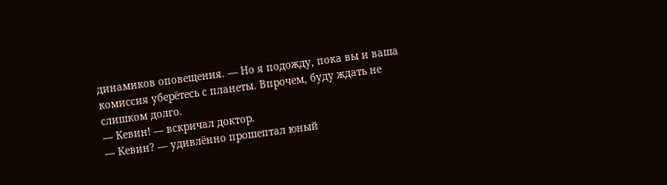динамиков оповещения. — Но я подожду, пока вы и ваша комиссия уберётесь с планеты. Впрочем, буду ждать не слишком долго.
— Кевин! — вскричал доктор.
— Кевин? — удивлённо прошептал юный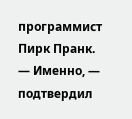программист Пирк Пранк.
— Именно, — подтвердил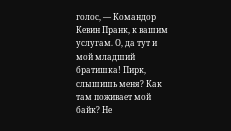голос, — Командор Кевин Пранк, к вашим услугам. О, да тут и мой младший братишка! Пирк, слышишь меня? Как там поживает мой байк? Не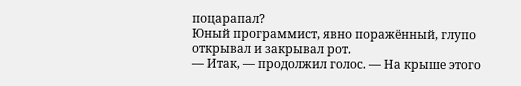поцарапал?
Юный программист, явно поражённый, глупо открывал и закрывал рот.
— Итак, — продолжил голос. — На крыше этого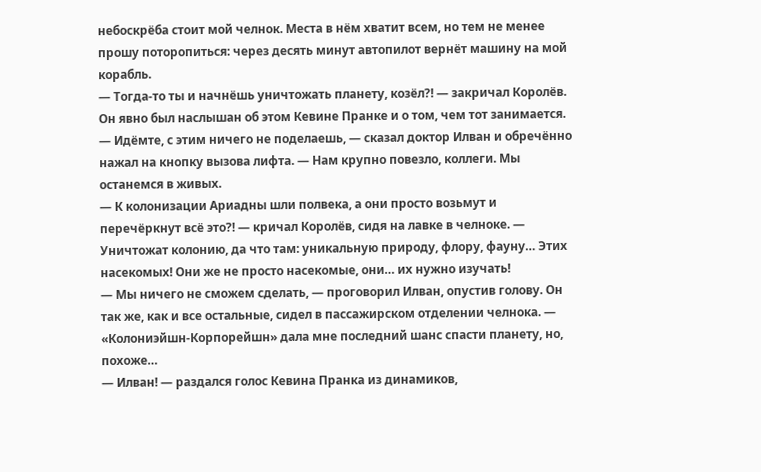небоскрёба стоит мой челнок. Места в нём хватит всем, но тем не менее прошу поторопиться: через десять минут автопилот вернёт машину на мой корабль.
— Тогда-то ты и начнёшь уничтожать планету, козёл?! — закричал Королёв. Он явно был наслышан об этом Кевине Пранке и о том, чем тот занимается.
— Идёмте, с этим ничего не поделаешь, — сказал доктор Илван и обречённо нажал на кнопку вызова лифта. — Нам крупно повезло, коллеги. Мы останемся в живых.
— К колонизации Ариадны шли полвека, а они просто возьмут и перечёркнут всё это?! — кричал Королёв, сидя на лавке в челноке. — Уничтожат колонию, да что там: уникальную природу, флору, фауну… Этих насекомых! Они же не просто насекомые, они… их нужно изучать!
— Мы ничего не сможем сделать, — проговорил Илван, опустив голову. Он так же, как и все остальные, сидел в пассажирском отделении челнока. — «Колониэйшн-Корпорейшн» дала мне последний шанс спасти планету, но, похоже…
— Илван! — раздался голос Кевина Пранка из динамиков,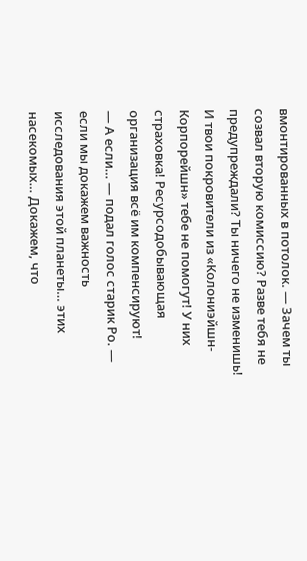вмонтированных в потолок. — Зачем ты созвал вторую комиссию? Разве тебя не предупреждали? Ты ничего не изменишь! И твои покровители из «Колониэйшн-Корпорейшн» тебе не помогут! У них страховка! Ресурсодобывающая организация всё им компенсируют!
— А если… — подал голос старик Ро. — если мы докажем важность исследования этой планеты… этих насекомых… Докажем, что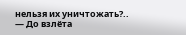нельзя их уничтожать?..
— До взлёта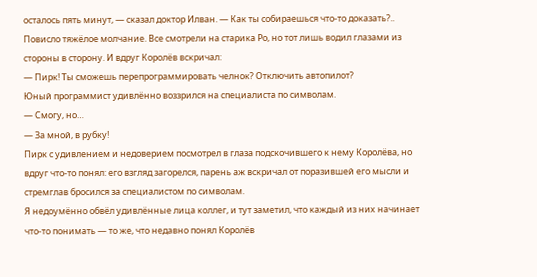осталось пять минут, — сказал доктор Илван. — Как ты собираешься что-то доказать?..
Повисло тяжёлое молчание. Все смотрели на старика Ро, но тот лишь водил глазами из стороны в сторону. И вдруг Королёв вскричал:
— Пирк! Ты сможешь перепрограммировать челнок? Отключить автопилот?
Юный программист удивлённо воззрился на специалиста по символам.
— Смогу, но…
— За мной, в рубку!
Пирк с удивлением и недоверием посмотрел в глаза подскочившего к нему Королёва, но вдруг что-то понял: его взгляд загорелся, парень аж вскричал от поразившей его мысли и стремглав бросился за специалистом по символам.
Я недоумённо обвёл удивлённые лица коллег, и тут заметил, что каждый из них начинает что-то понимать — то же, что недавно понял Королёв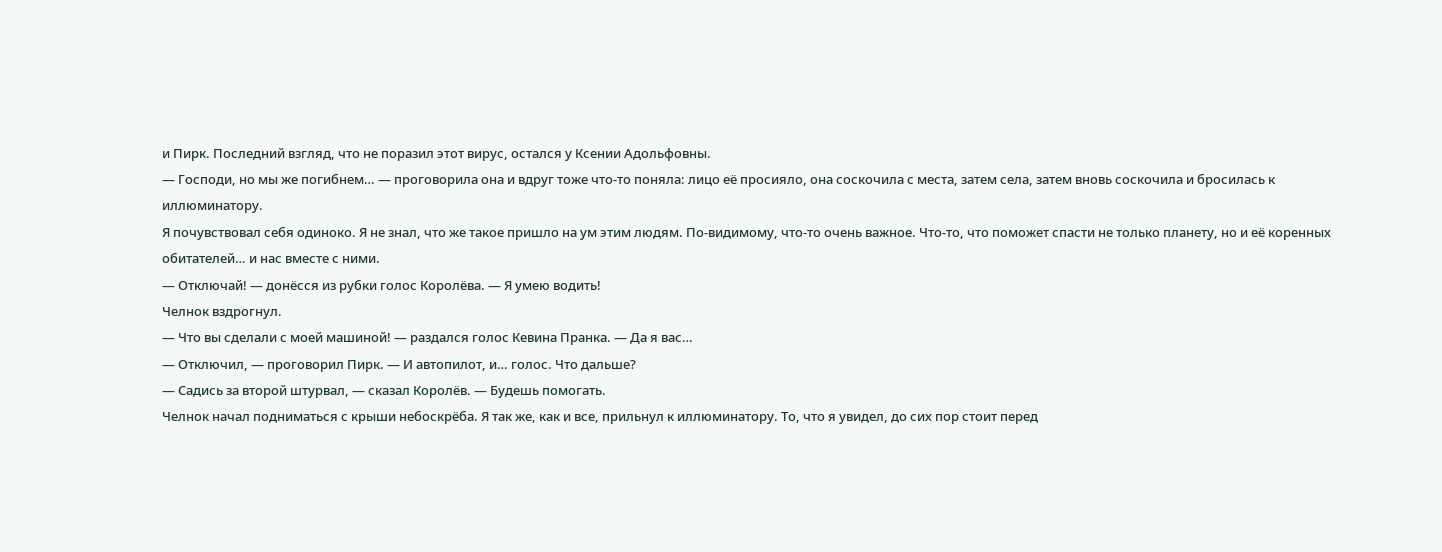и Пирк. Последний взгляд, что не поразил этот вирус, остался у Ксении Адольфовны.
— Господи, но мы же погибнем… — проговорила она и вдруг тоже что-то поняла: лицо её просияло, она соскочила с места, затем села, затем вновь соскочила и бросилась к иллюминатору.
Я почувствовал себя одиноко. Я не знал, что же такое пришло на ум этим людям. По-видимому, что-то очень важное. Что-то, что поможет спасти не только планету, но и её коренных обитателей… и нас вместе с ними.
— Отключай! — донёсся из рубки голос Королёва. — Я умею водить!
Челнок вздрогнул.
— Что вы сделали с моей машиной! — раздался голос Кевина Пранка. — Да я вас…
— Отключил, — проговорил Пирк. — И автопилот, и… голос. Что дальше?
— Садись за второй штурвал, — сказал Королёв. — Будешь помогать.
Челнок начал подниматься с крыши небоскрёба. Я так же, как и все, прильнул к иллюминатору. То, что я увидел, до сих пор стоит перед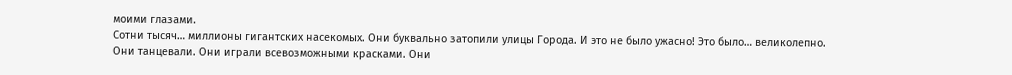моими глазами.
Сотни тысяч… миллионы гигантских насекомых. Они буквально затопили улицы Города. И это не было ужасно! Это было… великолепно.
Они танцевали. Они играли всевозможными красками. Они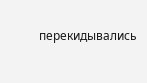перекидывались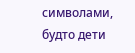символами, будто дети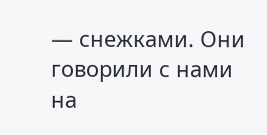— снежками. Они говорили с нами на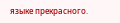языке прекрасного.